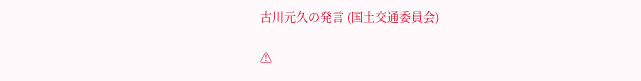古川元久の発言 (国土交通委員会)

⚠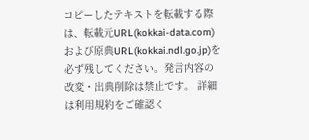コピーしたテキストを転載する際は、転載元URL(kokkai-data.com)および原典URL(kokkai.ndl.go.jp)を必ず残してください。発言内容の改変・出典削除は禁止です。 詳細は利用規約をご確認く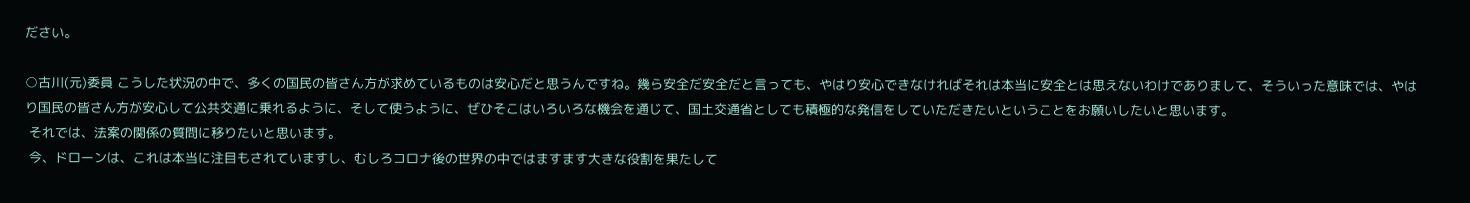ださい。

○古川(元)委員 こうした状況の中で、多くの国民の皆さん方が求めているものは安心だと思うんですね。幾ら安全だ安全だと言っても、やはり安心できなければそれは本当に安全とは思えないわけでありまして、そういった意味では、やはり国民の皆さん方が安心して公共交通に乗れるように、そして使うように、ぜひそこはいろいろな機会を通じて、国土交通省としても積極的な発信をしていただきたいということをお願いしたいと思います。
 それでは、法案の関係の質問に移りたいと思います。
 今、ドローンは、これは本当に注目もされていますし、むしろコロナ後の世界の中ではますます大きな役割を果たして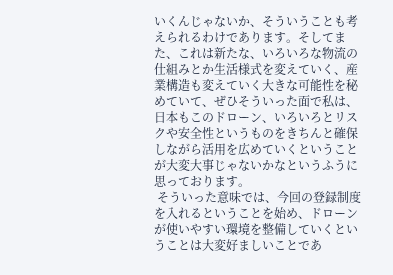いくんじゃないか、そういうことも考えられるわけであります。そしてまた、これは新たな、いろいろな物流の仕組みとか生活様式を変えていく、産業構造も変えていく大きな可能性を秘めていて、ぜひそういった面で私は、日本もこのドローン、いろいろとリスクや安全性というものをきちんと確保しながら活用を広めていくということが大変大事じゃないかなというふうに思っております。
 そういった意味では、今回の登録制度を入れるということを始め、ドローンが使いやすい環境を整備していくということは大変好ましいことであ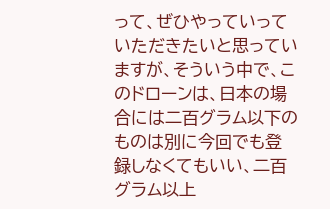って、ぜひやっていっていただきたいと思っていますが、そういう中で、このドローンは、日本の場合には二百グラム以下のものは別に今回でも登録しなくてもいい、二百グラム以上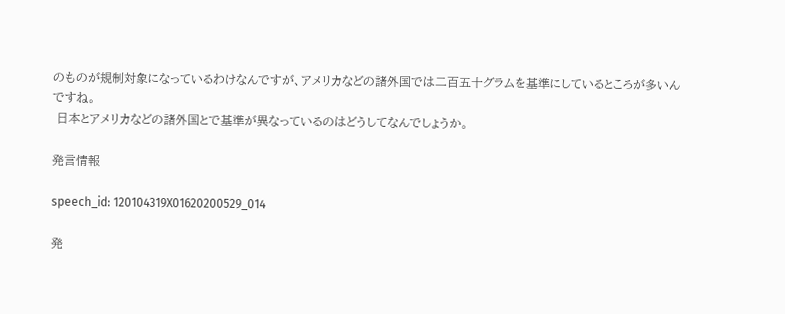のものが規制対象になっているわけなんですが、アメリカなどの諸外国では二百五十グラムを基準にしているところが多いんですね。
 日本とアメリカなどの諸外国とで基準が異なっているのはどうしてなんでしょうか。

発言情報

speech_id: 120104319X01620200529_014

発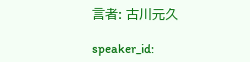言者: 古川元久

speaker_id: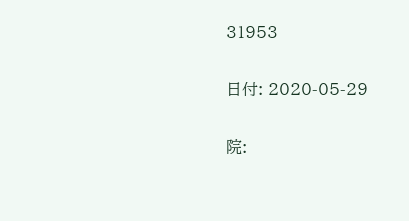31953

日付: 2020-05-29

院: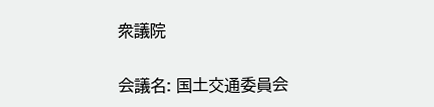衆議院

会議名: 国土交通委員会